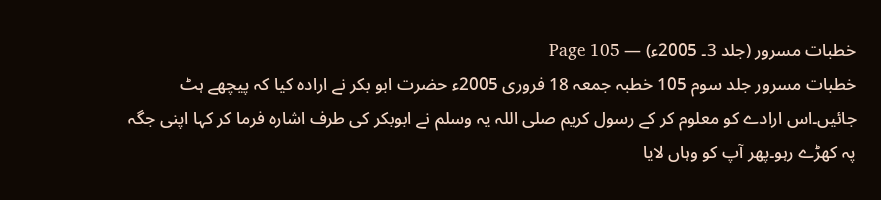خطبات مسرور (جلد 3۔ 2005ء) — Page 105
خطبات مسرور جلد سوم 105 خطبہ جمعہ 18 فروری 2005ء حضرت ابو بکر نے ارادہ کیا کہ پیچھے ہٹ جائیں۔اس ارادے کو معلوم کر کے رسول کریم صلی اللہ یہ وسلم نے ابوبکر کی طرف اشارہ فرما کر کہا اپنی جگہ پہ کھڑے رہو۔پھر آپ کو وہاں لایا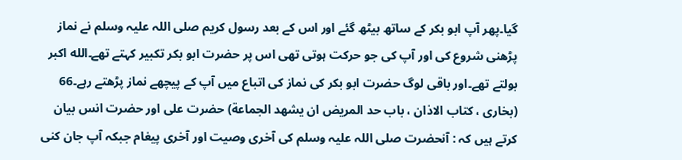گیا۔پھر آپ ابو بکر کے ساتھ بیٹھ گئے اور اس کے بعد رسول کریم صلی اللہ علیہ وسلم نے نماز پڑھنی شروع کی اور آپ کی جو حرکت ہوتی تھی اس پر حضرت ابو بکر تکبیر کہتے تھے۔الله اكبر بولتے تھے۔اور باقی لوگ حضرت ابو بکر کی نماز کی اتباع میں آپ کے پیچھے نماز پڑھتے رہے۔66 (بخاری ، کتاب الاذان ، باب حد المريض ان يشهد الجماعة) حضرت علی اور حضرت انس بیان کرتے ہیں کہ : آنحضرت صلی اللہ علیہ وسلم کی آخری وصیت اور آخری پیغام جبکہ آپ جان کنی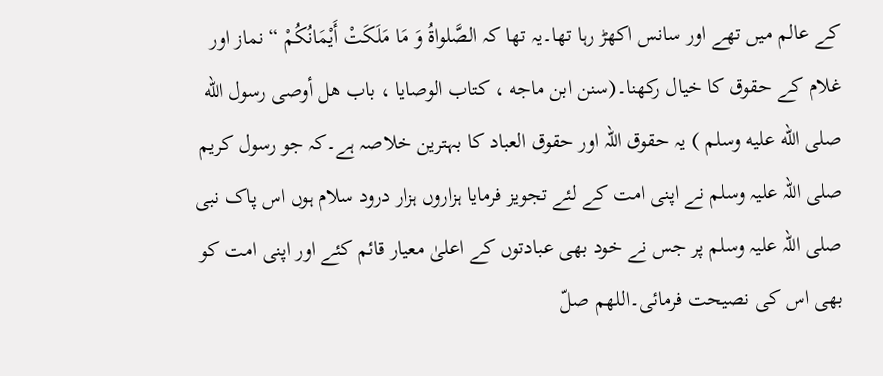کے عالم میں تھے اور سانس اکھڑ رہا تھا۔یہ تھا کہ الصَّلواةُ وَ مَا مَلَكَتْ أَيْمَانُكُمْ “ نماز اور غلام کے حقوق کا خیال رکھنا۔(سنن ابن ماجه ، كتاب الوصايا ، باب هل أوصى رسول الله صلى الله عليه وسلم ) یہ حقوق اللہ اور حقوق العباد کا بہترین خلاصہ ہے۔کہ جو رسول کریم صلی اللہ علیہ وسلم نے اپنی امت کے لئے تجویز فرمایا ہزاروں ہزار درود سلام ہوں اس پاک نبی صلی اللہ علیہ وسلم پر جس نے خود بھی عبادتوں کے اعلیٰ معیار قائم کئے اور اپنی امت کو بھی اس کی نصیحت فرمائی۔اللهم صلّ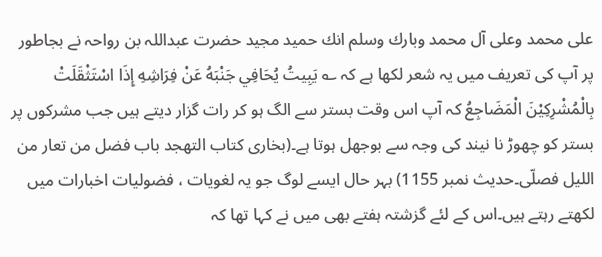على محمد وعلى آل محمد وبارك وسلم انك حميد مجيد حضرت عبداللہ بن رواحہ نے بجاطور پر آپ کی تعریف میں یہ شعر لکھا ہے کہ ؎ يَبِيتُ يُحَافِي جَنْبَهُ عَنْ فِرَاشِهِ إِذَا اسْتَثْقَلَتْ بِالْمُشْرِكِيْنَ الْمَضَاجِعُ کہ آپ اس وقت بستر سے الگ ہو کر رات گزار دیتے ہیں جب مشرکوں پر بستر کو چھوڑ نا نیند کی وجہ سے بوجھل ہوتا ہے۔(بخاری کتاب التهجد باب فضل من تعار من الليل فصلّی۔حدیث نمبر 1155) بہر حال ایسے لوگ جو یہ لغویات ، فضولیات اخبارات میں لکھتے رہتے ہیں۔اس کے لئے گزشتہ ہفتے بھی میں نے کہا تھا کہ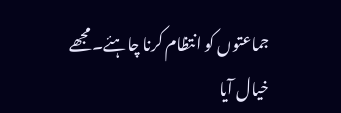جماعتوں کو انتظام کرنا چاہئے۔مجھے خیال آیا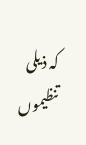کہ ذیلی تنظیموں